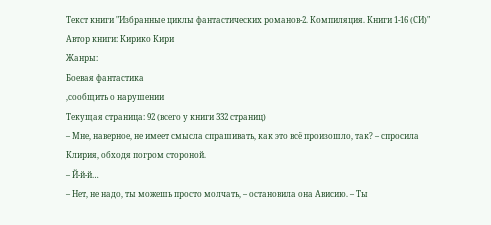Текст книги "Избранные циклы фантастических романов-2. Компиляция. Книги 1-16 (СИ)"
Автор книги: Кирико Кири
Жанры:
Боевая фантастика
,сообщить о нарушении
Текущая страница: 92 (всего у книги 332 страниц)
– Мне, наверное, не имеет смысла спрашивать, как это всё произошло, так? – спросила Клирия, обходя погром стороной.
– Й-й-й…
– Нет, не надо, ты можешь просто молчать, – остановила она Ависию. – Ты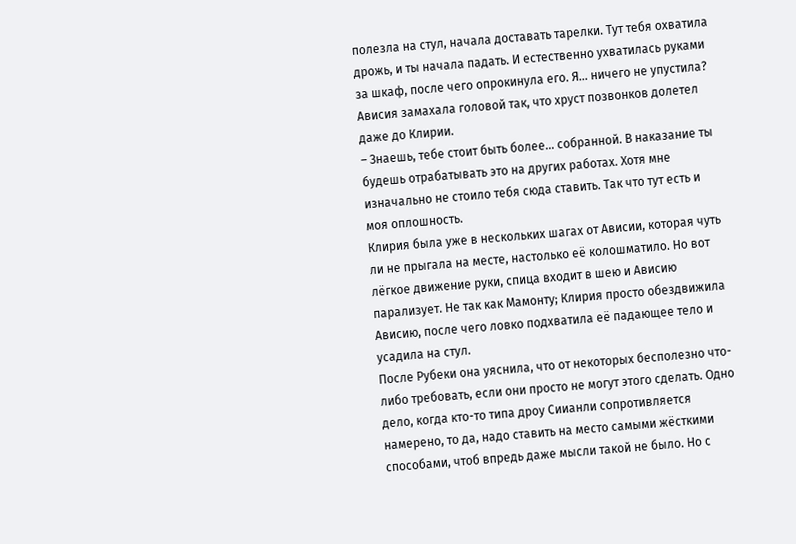полезла на стул, начала доставать тарелки. Тут тебя охватила дрожь, и ты начала падать. И естественно ухватилась руками за шкаф, после чего опрокинула его. Я… ничего не упустила?
Ависия замахала головой так, что хруст позвонков долетел даже до Клирии.
– Знаешь, тебе стоит быть более… собранной. В наказание ты будешь отрабатывать это на других работах. Хотя мне изначально не стоило тебя сюда ставить. Так что тут есть и моя оплошность.
Клирия была уже в нескольких шагах от Ависии, которая чуть ли не прыгала на месте, настолько её колошматило. Но вот лёгкое движение руки, спица входит в шею и Ависию парализует. Не так как Мамонту; Клирия просто обездвижила Ависию, после чего ловко подхватила её падающее тело и усадила на стул.
После Рубеки она уяснила, что от некоторых бесполезно что-либо требовать, если они просто не могут этого сделать. Одно дело, когда кто-то типа дроу Сиианли сопротивляется намерено, то да, надо ставить на место самыми жёсткими способами, чтоб впредь даже мысли такой не было. Но с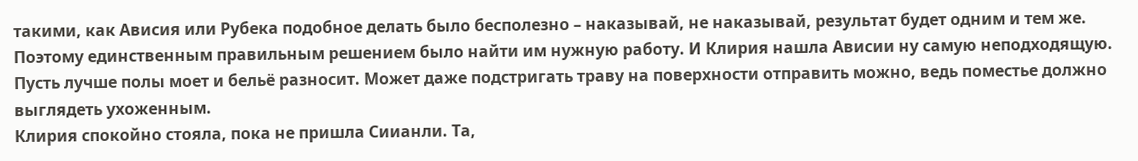такими, как Ависия или Рубека подобное делать было бесполезно – наказывай, не наказывай, результат будет одним и тем же.
Поэтому единственным правильным решением было найти им нужную работу. И Клирия нашла Ависии ну самую неподходящую. Пусть лучше полы моет и бельё разносит. Может даже подстригать траву на поверхности отправить можно, ведь поместье должно выглядеть ухоженным.
Клирия спокойно стояла, пока не пришла Сиианли. Та,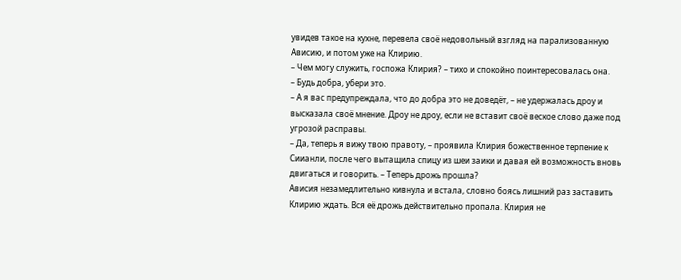увидев такое на кухне, перевела своё недовольный взгляд на парализованную Ависию, и потом уже на Клирию.
– Чем могу служить, госпожа Клирия? – тихо и спокойно поинтересовалась она.
– Будь добра, убери это.
– А я вас предупреждала, что до добра это не доведёт, – не удержалась дроу и высказала своё мнение. Дроу не дроу, если не вставит своё веское слово даже под угрозой расправы.
– Да, теперь я вижу твою правоту, – проявила Клирия божественное терпение к Сиианли, после чего вытащила спицу из шеи заики и давая ей возможность вновь двигаться и говорить. – Теперь дрожь прошла?
Ависия незамедлительно кивнула и встала, словно боясь лишний раз заставить Клирию ждать. Вся её дрожь действительно пропала. Клирия не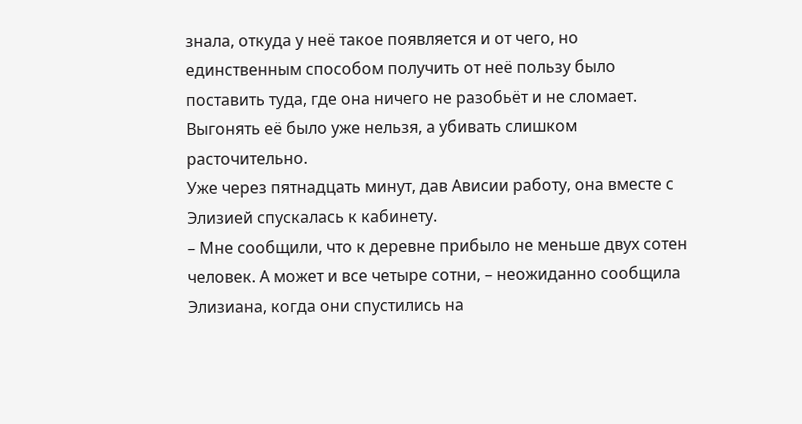знала, откуда у неё такое появляется и от чего, но единственным способом получить от неё пользу было поставить туда, где она ничего не разобьёт и не сломает. Выгонять её было уже нельзя, а убивать слишком расточительно.
Уже через пятнадцать минут, дав Ависии работу, она вместе с Элизией спускалась к кабинету.
– Мне сообщили, что к деревне прибыло не меньше двух сотен человек. А может и все четыре сотни, – неожиданно сообщила Элизиана, когда они спустились на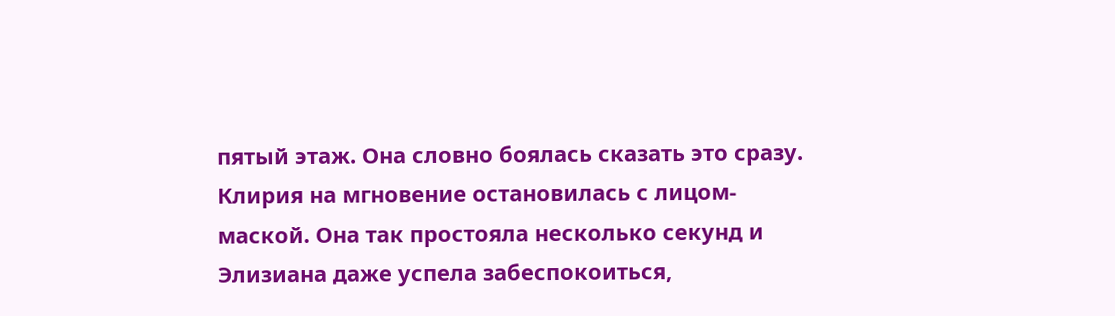пятый этаж. Она словно боялась сказать это сразу.
Клирия на мгновение остановилась с лицом-маской. Она так простояла несколько секунд и Элизиана даже успела забеспокоиться,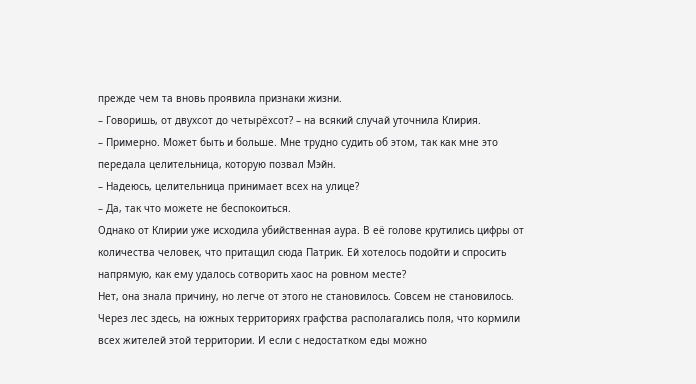прежде чем та вновь проявила признаки жизни.
– Говоришь, от двухсот до четырёхсот? – на всякий случай уточнила Клирия.
– Примерно. Может быть и больше. Мне трудно судить об этом, так как мне это передала целительница, которую позвал Мэйн.
– Надеюсь, целительница принимает всех на улице?
– Да, так что можете не беспокоиться.
Однако от Клирии уже исходила убийственная аура. В её голове крутились цифры от количества человек, что притащил сюда Патрик. Ей хотелось подойти и спросить напрямую, как ему удалось сотворить хаос на ровном месте?
Нет, она знала причину, но легче от этого не становилось. Совсем не становилось.
Через лес здесь, на южных территориях графства располагались поля, что кормили всех жителей этой территории. И если с недостатком еды можно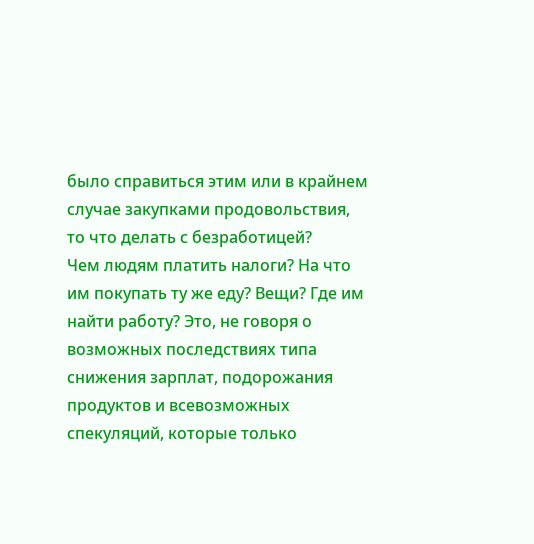было справиться этим или в крайнем случае закупками продовольствия, то что делать с безработицей?
Чем людям платить налоги? На что им покупать ту же еду? Вещи? Где им найти работу? Это, не говоря о возможных последствиях типа снижения зарплат, подорожания продуктов и всевозможных спекуляций, которые только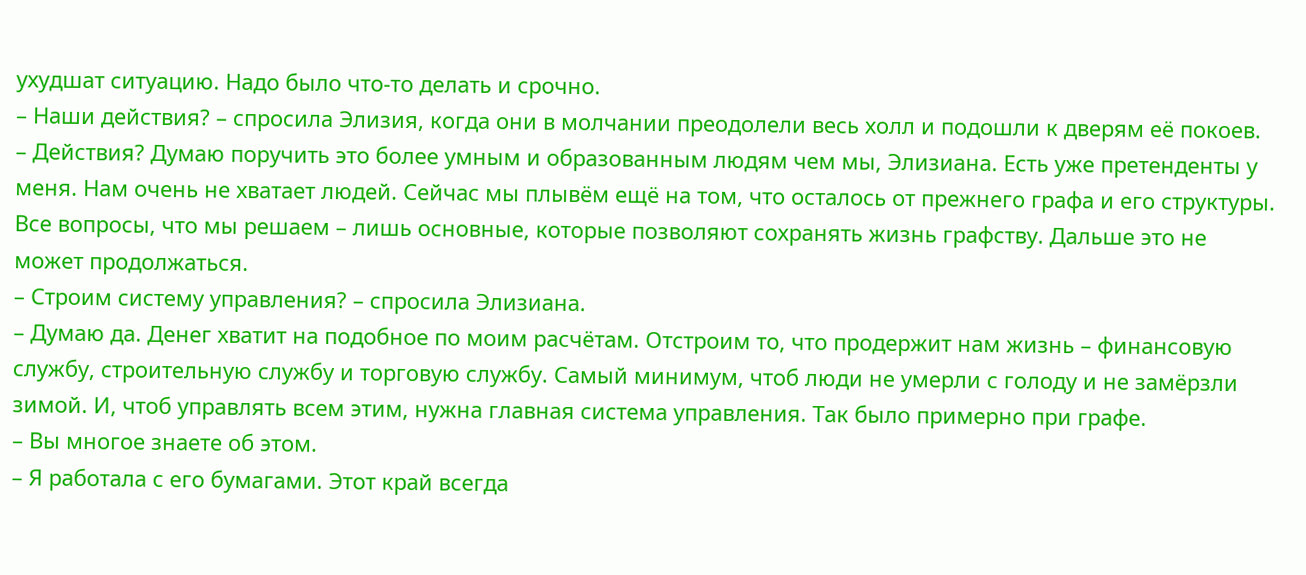ухудшат ситуацию. Надо было что-то делать и срочно.
– Наши действия? – спросила Элизия, когда они в молчании преодолели весь холл и подошли к дверям её покоев.
– Действия? Думаю поручить это более умным и образованным людям чем мы, Элизиана. Есть уже претенденты у меня. Нам очень не хватает людей. Сейчас мы плывём ещё на том, что осталось от прежнего графа и его структуры. Все вопросы, что мы решаем – лишь основные, которые позволяют сохранять жизнь графству. Дальше это не может продолжаться.
– Строим систему управления? – спросила Элизиана.
– Думаю да. Денег хватит на подобное по моим расчётам. Отстроим то, что продержит нам жизнь – финансовую службу, строительную службу и торговую службу. Самый минимум, чтоб люди не умерли с голоду и не замёрзли зимой. И, чтоб управлять всем этим, нужна главная система управления. Так было примерно при графе.
– Вы многое знаете об этом.
– Я работала с его бумагами. Этот край всегда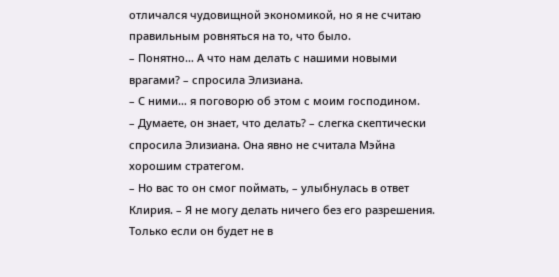отличался чудовищной экономикой, но я не считаю правильным ровняться на то, что было.
– Понятно… А что нам делать с нашими новыми врагами? – спросила Элизиана.
– С ними… я поговорю об этом с моим господином.
– Думаете, он знает, что делать? – слегка скептически спросила Элизиана. Она явно не считала Мэйна хорошим стратегом.
– Но вас то он смог поймать, – улыбнулась в ответ Клирия. – Я не могу делать ничего без его разрешения. Только если он будет не в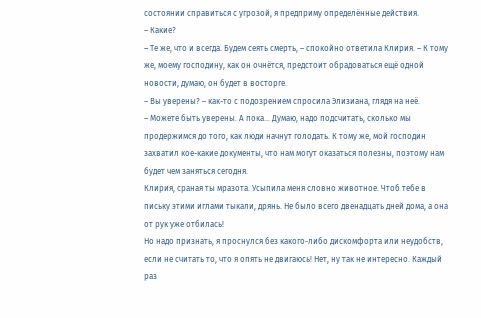состоянии справиться с угрозой, я предприму определённые действия.
– Какие?
– Те же, что и всегда. Будем сеять смерть, – спокойно ответила Клирия. – К тому же, моему господину, как он очнётся, предстоит обрадоваться ещё одной новости, думаю, он будет в восторге.
– Вы уверены? – как-то с подозрением спросила Элизиана, глядя на неё.
– Можете быть уверены. А пока… Думаю, надо подсчитать, сколько мы продержимся до того, как люди начнут голодать. К тому же, мой господин захватил кое-какие документы, что нам могут оказаться полезны, поэтому нам будет чем заняться сегодня.
Клирия, сраная ты мразота. Усыпила меня словно животное. Чтоб тебе в письку этими иглами тыкали, дрянь. Не было всего двенадцать дней дома, а она от рук уже отбилась!
Но надо признать, я проснулся без какого-либо дискомфорта или неудобств, если не считать то, что я опять не двигаюсь! Нет, ну так не интересно. Каждый раз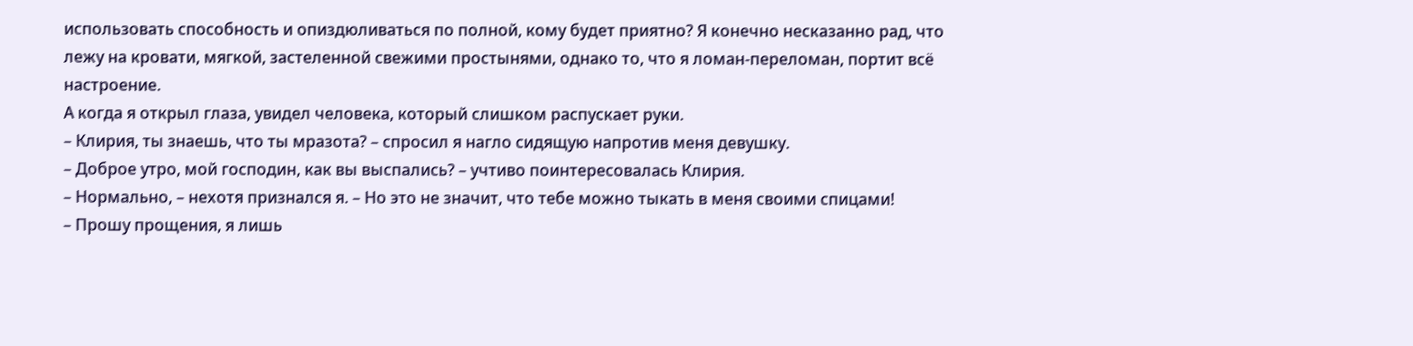использовать способность и опиздюливаться по полной, кому будет приятно? Я конечно несказанно рад, что лежу на кровати, мягкой, застеленной свежими простынями, однако то, что я ломан-переломан, портит всё настроение.
А когда я открыл глаза, увидел человека, который слишком распускает руки.
– Клирия, ты знаешь, что ты мразота? – спросил я нагло сидящую напротив меня девушку.
– Доброе утро, мой господин, как вы выспались? – учтиво поинтересовалась Клирия.
– Нормально, – нехотя признался я. – Но это не значит, что тебе можно тыкать в меня своими спицами!
– Прошу прощения, я лишь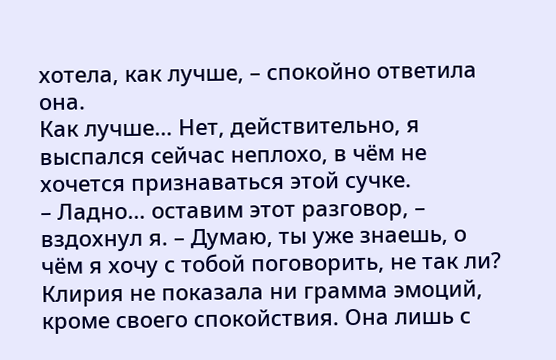хотела, как лучше, – спокойно ответила она.
Как лучше… Нет, действительно, я выспался сейчас неплохо, в чём не хочется признаваться этой сучке.
– Ладно… оставим этот разговор, – вздохнул я. – Думаю, ты уже знаешь, о чём я хочу с тобой поговорить, не так ли?
Клирия не показала ни грамма эмоций, кроме своего спокойствия. Она лишь с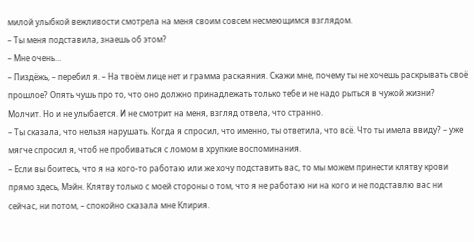милой улыбкой вежливости смотрела на меня своим совсем несмеющимся взглядом.
– Ты меня подставила, знаешь об этом?
– Мне очень…
– Пиздёжь, – перебил я. – На твоём лице нет и грамма раскаяния. Скажи мне, почему ты не хочешь раскрывать своё прошлое? Опять чушь про то, что оно должно принадлежать только тебе и не надо рыться в чужой жизни?
Молчит. Но и не улыбается. И не смотрит на меня, взгляд отвела, что странно.
– Ты сказала, что нельзя нарушать. Когда я спросил, что именно, ты ответила, что всё. Что ты имела ввиду? – уже мягче спросил я, чтоб не пробиваться с ломом в хрупкие воспоминания.
– Если вы боитесь, что я на кого-то работаю или же хочу подставить вас, то мы можем принести клятву крови прямо здесь, Мэйн. Клятву только с моей стороны о том, что я не работаю ни на кого и не подставлю вас ни сейчас, ни потом, – спокойно сказала мне Клирия.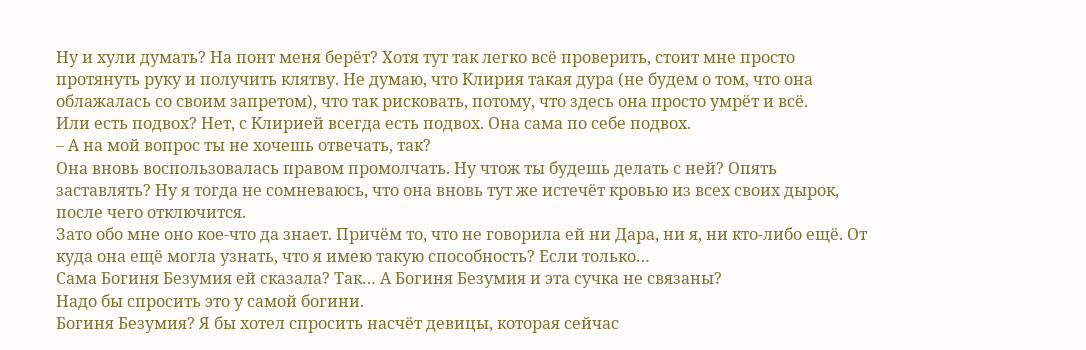Ну и хули думать? На понт меня берёт? Хотя тут так легко всё проверить, стоит мне просто протянуть руку и получить клятву. Не думаю, что Клирия такая дура (не будем о том, что она облажалась со своим запретом), что так рисковать, потому, что здесь она просто умрёт и всё.
Или есть подвох? Нет, с Клирией всегда есть подвох. Она сама по себе подвох.
– А на мой вопрос ты не хочешь отвечать, так?
Она вновь воспользовалась правом промолчать. Ну чтож ты будешь делать с ней? Опять заставлять? Ну я тогда не сомневаюсь, что она вновь тут же истечёт кровью из всех своих дырок, после чего отключится.
Зато обо мне оно кое-что да знает. Причём то, что не говорила ей ни Дара, ни я, ни кто-либо ещё. От куда она ещё могла узнать, что я имею такую способность? Если только…
Сама Богиня Безумия ей сказала? Так… А Богиня Безумия и эта сучка не связаны?
Надо бы спросить это у самой богини.
Богиня Безумия? Я бы хотел спросить насчёт девицы, которая сейчас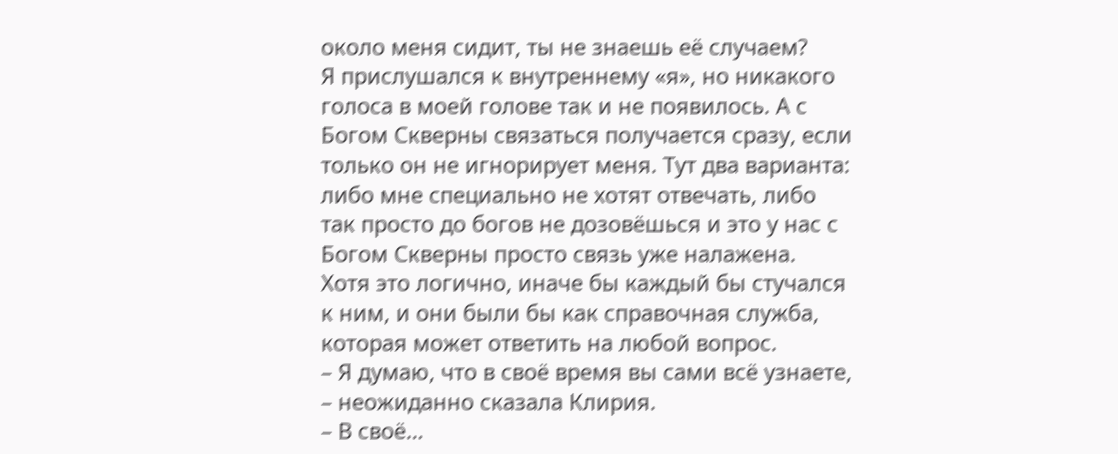около меня сидит, ты не знаешь её случаем?
Я прислушался к внутреннему «я», но никакого голоса в моей голове так и не появилось. А с Богом Скверны связаться получается сразу, если только он не игнорирует меня. Тут два варианта: либо мне специально не хотят отвечать, либо так просто до богов не дозовёшься и это у нас с Богом Скверны просто связь уже налажена.
Хотя это логично, иначе бы каждый бы стучался к ним, и они были бы как справочная служба, которая может ответить на любой вопрос.
– Я думаю, что в своё время вы сами всё узнаете, – неожиданно сказала Клирия.
– В своё…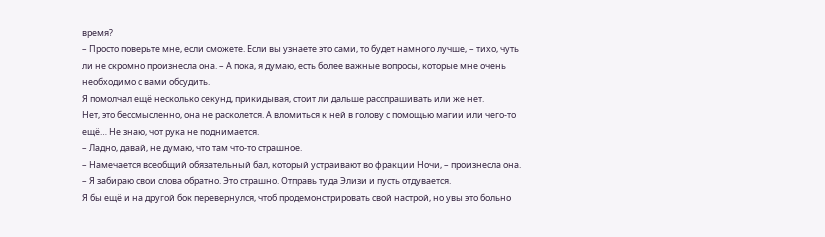время?
– Просто поверьте мне, если сможете. Если вы узнаете это сами, то будет намного лучше, – тихо, чуть ли не скромно произнесла она. – А пока, я думаю, есть более важные вопросы, которые мне очень необходимо с вами обсудить.
Я помолчал ещё несколько секунд, прикидывая, стоит ли дальше расспрашивать или же нет.
Нет, это бессмысленно, она не расколется. А вломиться к ней в голову с помощью магии или чего-то ещё… Не знаю, чот рука не поднимается.
– Ладно, давай, не думаю, что там что-то страшное.
– Намечается всеобщий обязательный бал, который устраивают во фракции Ночи, – произнесла она.
– Я забираю свои слова обратно. Это страшно. Отправь туда Элизи и пусть отдувается.
Я бы ещё и на другой бок перевернулся, чтоб продемонстрировать свой настрой, но увы это больно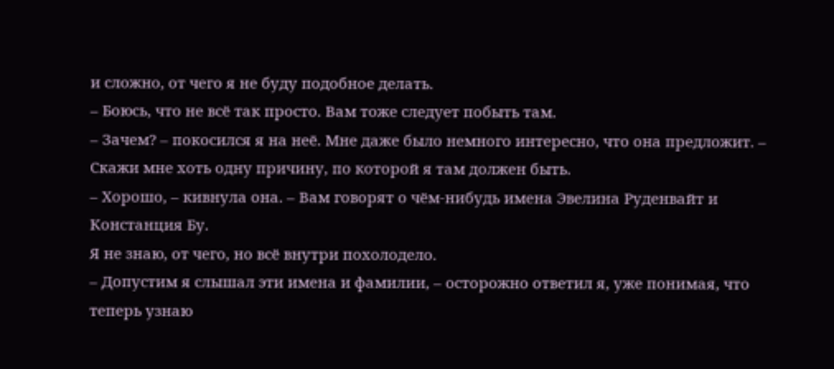и сложно, от чего я не буду подобное делать.
– Боюсь, что не всё так просто. Вам тоже следует побыть там.
– Зачем? – покосился я на неё. Мне даже было немного интересно, что она предложит. – Скажи мне хоть одну причину, по которой я там должен быть.
– Хорошо, – кивнула она. – Вам говорят о чём-нибудь имена Эвелина Руденвайт и Констанция Бу.
Я не знаю, от чего, но всё внутри похолодело.
– Допустим я слышал эти имена и фамилии, – осторожно ответил я, уже понимая, что теперь узнаю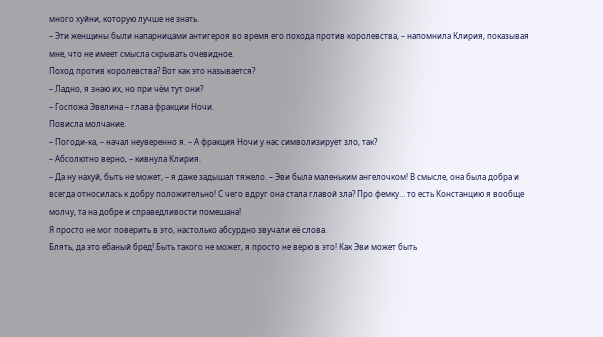много хуйни, которую лучше не знать.
– Эти женщины были напарницами антигероя во время его похода против королевства, – напомнила Клирия, показывая мне, что не имеет смысла скрывать очевидное.
Поход против королевства? Вот как это называется?
– Ладно, я знаю их, но при чём тут они?
– Госпожа Эвелина – глава фракции Ночи.
Повисла молчание.
– Погоди-ка, – начал неуверенно я. – А фракция Ночи у нас символизирует зло, так?
– Абсолютно верно, – кивнула Клирия.
– Да ну нахуй, быть не может, – я даже задышал тяжело. – Эви была маленьким ангелочком! В смысле, она была добра и всегда относилась к добру положительно! С чего вдруг она стала главой зла? Про фемку… то есть Констанцию я вообще молчу, та на добре и справедливости помешана!
Я просто не мог поверить в это, настолько абсурдно звучали её слова.
Блять, да это ебаный бред! Быть такого не может, я просто не верю в это! Как Эви может быть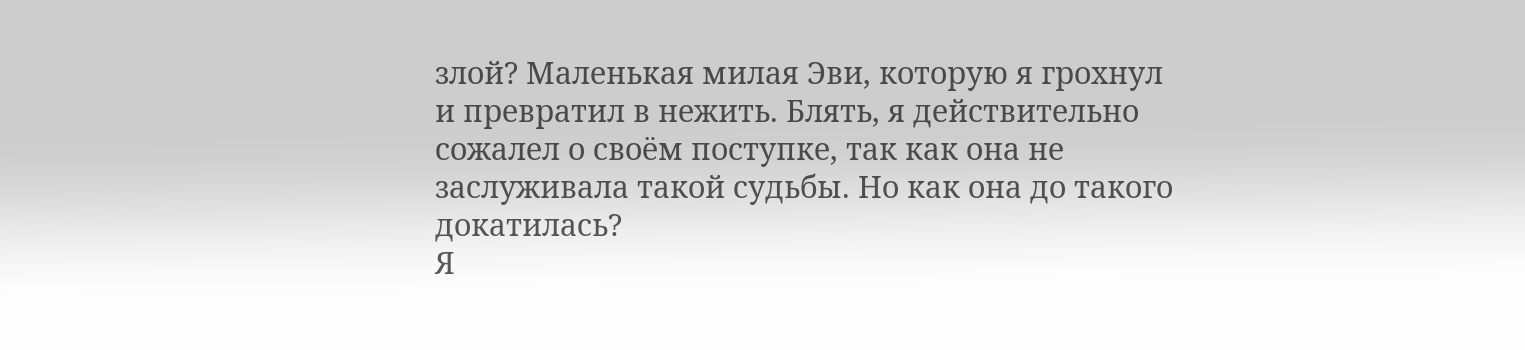злой? Маленькая милая Эви, которую я грохнул и превратил в нежить. Блять, я действительно сожалел о своём поступке, так как она не заслуживала такой судьбы. Но как она до такого докатилась?
Я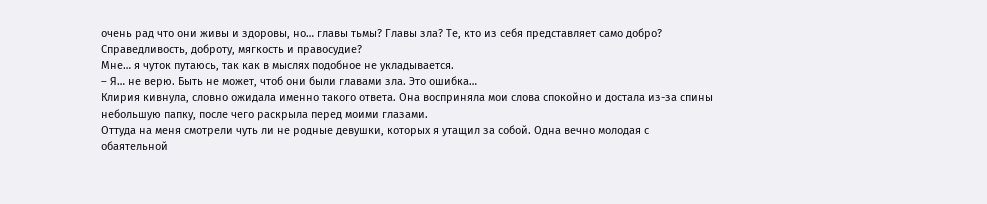очень рад что они живы и здоровы, но… главы тьмы? Главы зла? Те, кто из себя представляет само добро? Справедливость, доброту, мягкость и правосудие?
Мне… я чуток путаюсь, так как в мыслях подобное не укладывается.
– Я… не верю. Быть не может, чтоб они были главами зла. Это ошибка…
Клирия кивнула, словно ожидала именно такого ответа. Она восприняла мои слова спокойно и достала из-за спины небольшую папку, после чего раскрыла перед моими глазами.
Оттуда на меня смотрели чуть ли не родные девушки, которых я утащил за собой. Одна вечно молодая с обаятельной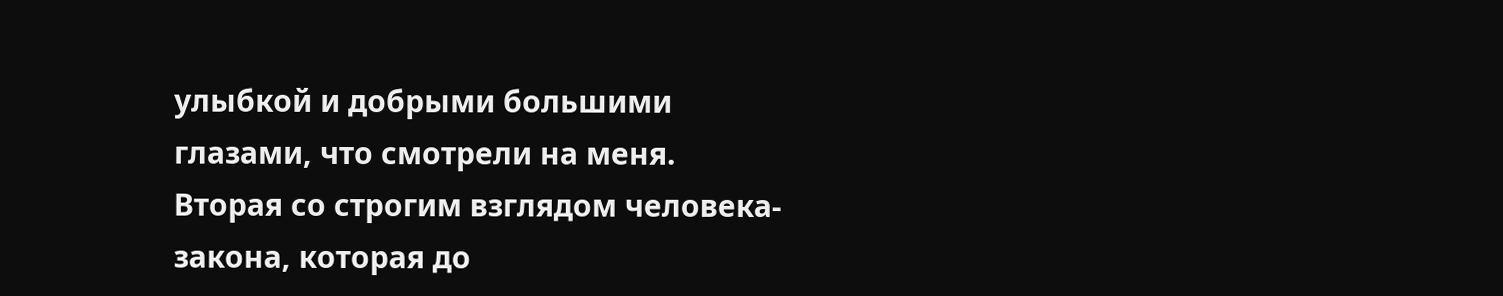улыбкой и добрыми большими глазами, что смотрели на меня.
Вторая со строгим взглядом человека-закона, которая до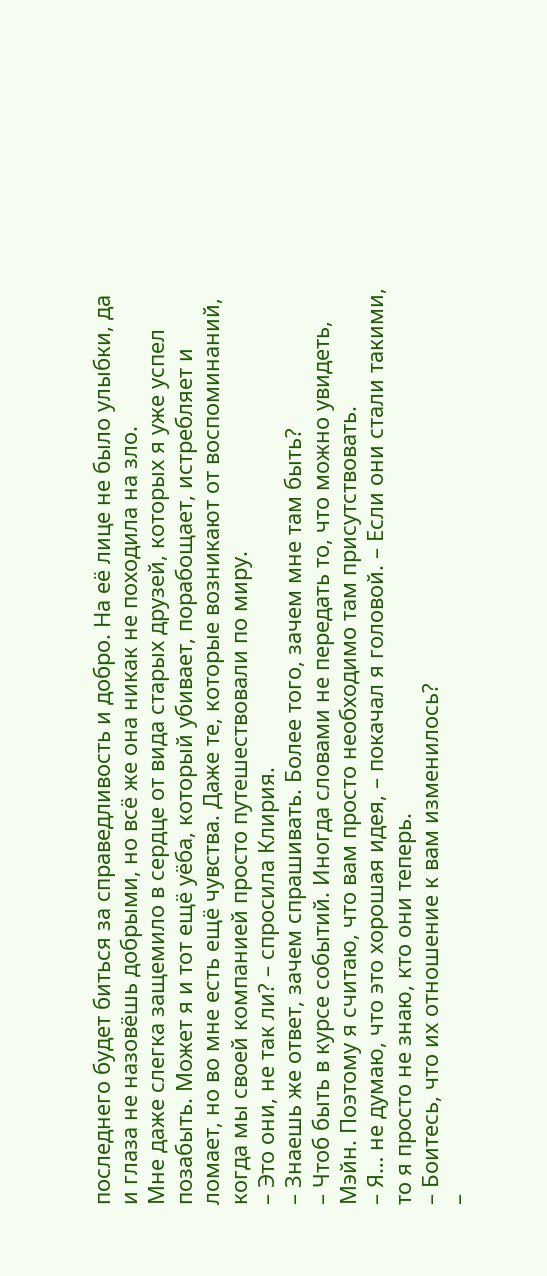последнего будет биться за справедливость и добро. На её лице не было улыбки, да и глаза не назовёшь добрыми, но всё же она никак не походила на зло.
Мне даже слегка защемило в сердце от вида старых друзей, которых я уже успел позабыть. Может я и тот ещё уёба, который убивает, порабощает, истребляет и ломает, но во мне есть ещё чувства. Даже те, которые возникают от воспоминаний, когда мы своей компанией просто путешествовали по миру.
– Это они, не так ли? – спросила Клирия.
– Знаешь же ответ, зачем спрашивать. Более того, зачем мне там быть?
– Чтоб быть в курсе событий. Иногда словами не передать то, что можно увидеть, Мэйн. Поэтому я считаю, что вам просто необходимо там присутствовать.
– Я… не думаю, что это хорошая идея, – покачал я головой. – Если они стали такими, то я просто не знаю, кто они теперь.
– Боитесь, что их отношение к вам изменилось?
–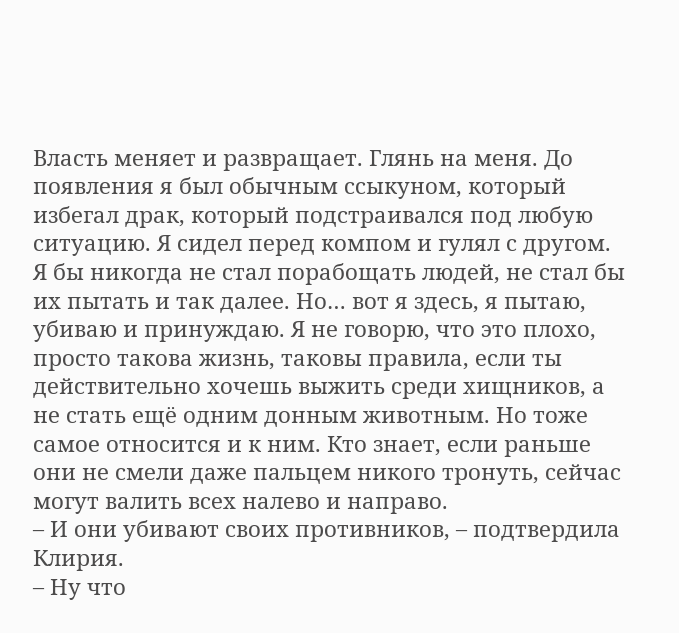Власть меняет и развращает. Глянь на меня. До появления я был обычным ссыкуном, который избегал драк, который подстраивался под любую ситуацию. Я сидел перед компом и гулял с другом. Я бы никогда не стал порабощать людей, не стал бы их пытать и так далее. Но… вот я здесь, я пытаю, убиваю и принуждаю. Я не говорю, что это плохо, просто такова жизнь, таковы правила, если ты действительно хочешь выжить среди хищников, а не стать ещё одним донным животным. Но тоже самое относится и к ним. Кто знает, если раньше они не смели даже пальцем никого тронуть, сейчас могут валить всех налево и направо.
– И они убивают своих противников, – подтвердила Клирия.
– Ну что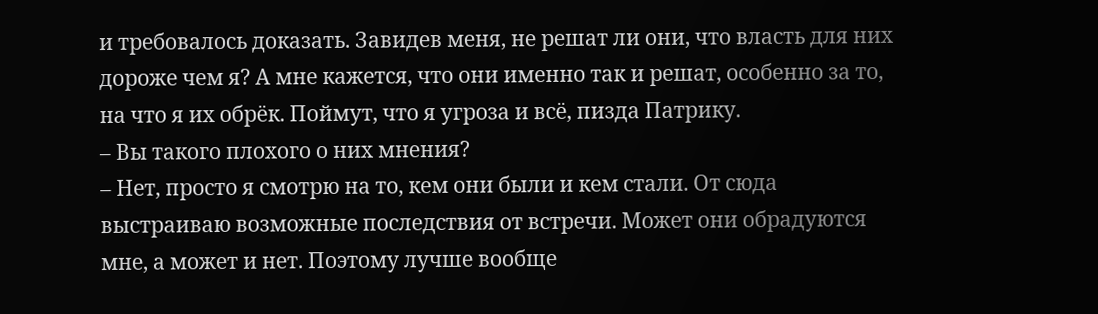и требовалось доказать. Завидев меня, не решат ли они, что власть для них дороже чем я? А мне кажется, что они именно так и решат, особенно за то, на что я их обрёк. Поймут, что я угроза и всё, пизда Патрику.
– Вы такого плохого о них мнения?
– Нет, просто я смотрю на то, кем они были и кем стали. От сюда выстраиваю возможные последствия от встречи. Может они обрадуются мне, а может и нет. Поэтому лучше вообще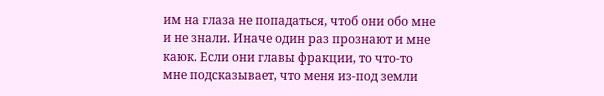им на глаза не попадаться, чтоб они обо мне и не знали. Иначе один раз прознают и мне каюк. Если они главы фракции, то что-то мне подсказывает, что меня из-под земли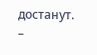достанут.
–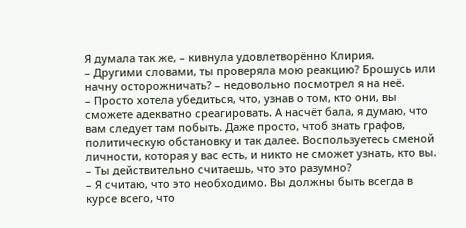Я думала так же, – кивнула удовлетворённо Клирия.
– Другими словами, ты проверяла мою реакцию? Брошусь или начну осторожничать? – недовольно посмотрел я на неё.
– Просто хотела убедиться, что, узнав о том, кто они, вы сможете адекватно среагировать. А насчёт бала, я думаю, что вам следует там побыть. Даже просто, чтоб знать графов, политическую обстановку и так далее. Воспользуетесь сменой личности, которая у вас есть, и никто не сможет узнать, кто вы.
– Ты действительно считаешь, что это разумно?
– Я считаю, что это необходимо. Вы должны быть всегда в курсе всего, что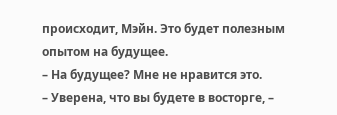происходит, Мэйн. Это будет полезным опытом на будущее.
– На будущее? Мне не нравится это.
– Уверена, что вы будете в восторге, –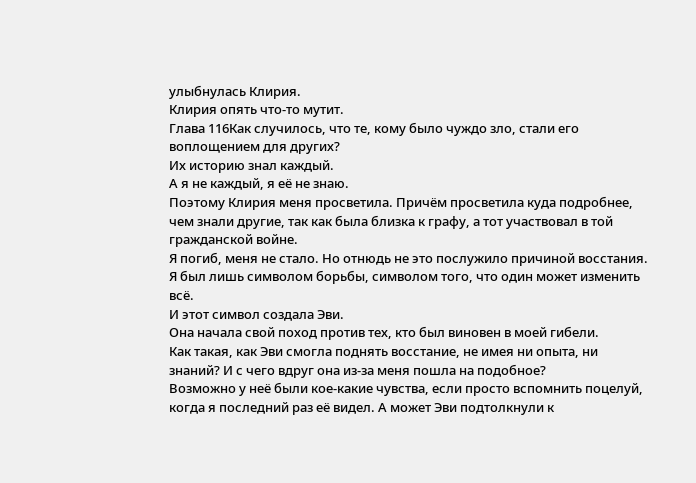улыбнулась Клирия.
Клирия опять что-то мутит.
Глава 116Как случилось, что те, кому было чуждо зло, стали его воплощением для других?
Их историю знал каждый.
А я не каждый, я её не знаю.
Поэтому Клирия меня просветила. Причём просветила куда подробнее, чем знали другие, так как была близка к графу, а тот участвовал в той гражданской войне.
Я погиб, меня не стало. Но отнюдь не это послужило причиной восстания. Я был лишь символом борьбы, символом того, что один может изменить всё.
И этот символ создала Эви.
Она начала свой поход против тех, кто был виновен в моей гибели.
Как такая, как Эви смогла поднять восстание, не имея ни опыта, ни знаний? И с чего вдруг она из-за меня пошла на подобное?
Возможно у неё были кое-какие чувства, если просто вспомнить поцелуй, когда я последний раз её видел. А может Эви подтолкнули к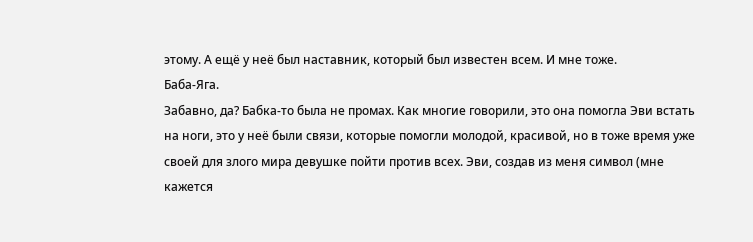этому. А ещё у неё был наставник, который был известен всем. И мне тоже.
Баба-Яга.
Забавно, да? Бабка-то была не промах. Как многие говорили, это она помогла Эви встать на ноги, это у неё были связи, которые помогли молодой, красивой, но в тоже время уже своей для злого мира девушке пойти против всех. Эви, создав из меня символ (мне кажется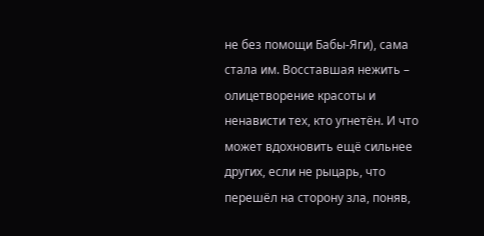не без помощи Бабы-Яги), сама стала им. Восставшая нежить – олицетворение красоты и ненависти тех, кто угнетён. И что может вдохновить ещё сильнее других, если не рыцарь, что перешёл на сторону зла, поняв,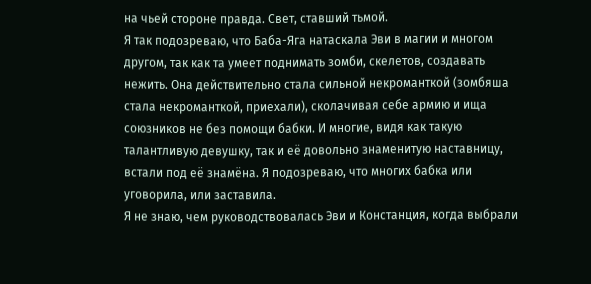на чьей стороне правда. Свет, ставший тьмой.
Я так подозреваю, что Баба-Яга натаскала Эви в магии и многом другом, так как та умеет поднимать зомби, скелетов, создавать нежить. Она действительно стала сильной некроманткой (зомбяша стала некроманткой, приехали), сколачивая себе армию и ища союзников не без помощи бабки. И многие, видя как такую талантливую девушку, так и её довольно знаменитую наставницу, встали под её знамёна. Я подозреваю, что многих бабка или уговорила, или заставила.
Я не знаю, чем руководствовалась Эви и Констанция, когда выбрали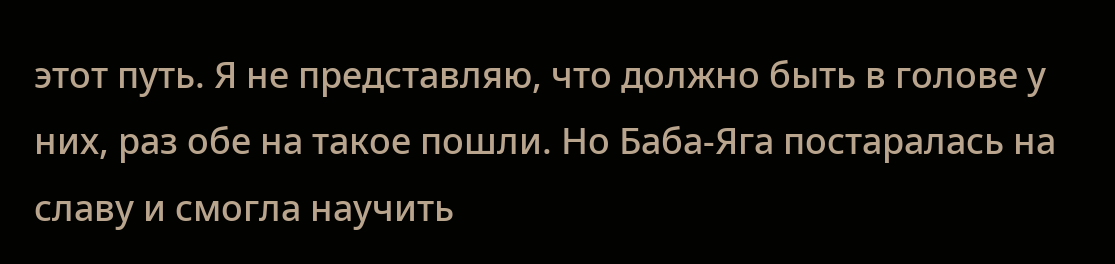этот путь. Я не представляю, что должно быть в голове у них, раз обе на такое пошли. Но Баба-Яга постаралась на славу и смогла научить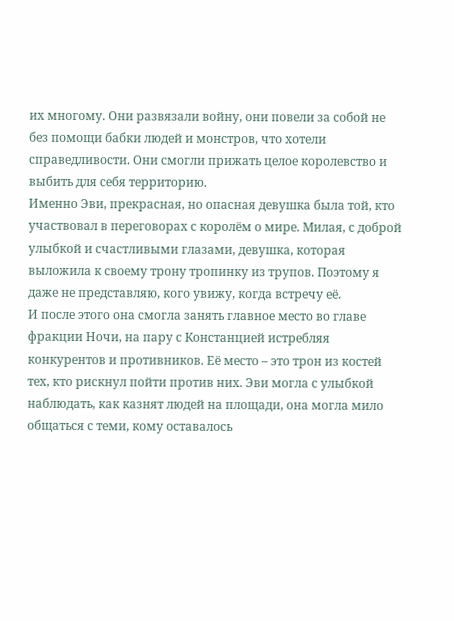их многому. Они развязали войну, они повели за собой не без помощи бабки людей и монстров, что хотели справедливости. Они смогли прижать целое королевство и выбить для себя территорию.
Именно Эви, прекрасная, но опасная девушка была той, кто участвовал в переговорах с королём о мире. Милая, с доброй улыбкой и счастливыми глазами, девушка, которая выложила к своему трону тропинку из трупов. Поэтому я даже не представляю, кого увижу, когда встречу её.
И после этого она смогла занять главное место во главе фракции Ночи, на пару с Констанцией истребляя конкурентов и противников. Её место – это трон из костей тех, кто рискнул пойти против них. Эви могла с улыбкой наблюдать, как казнят людей на площади, она могла мило общаться с теми, кому оставалось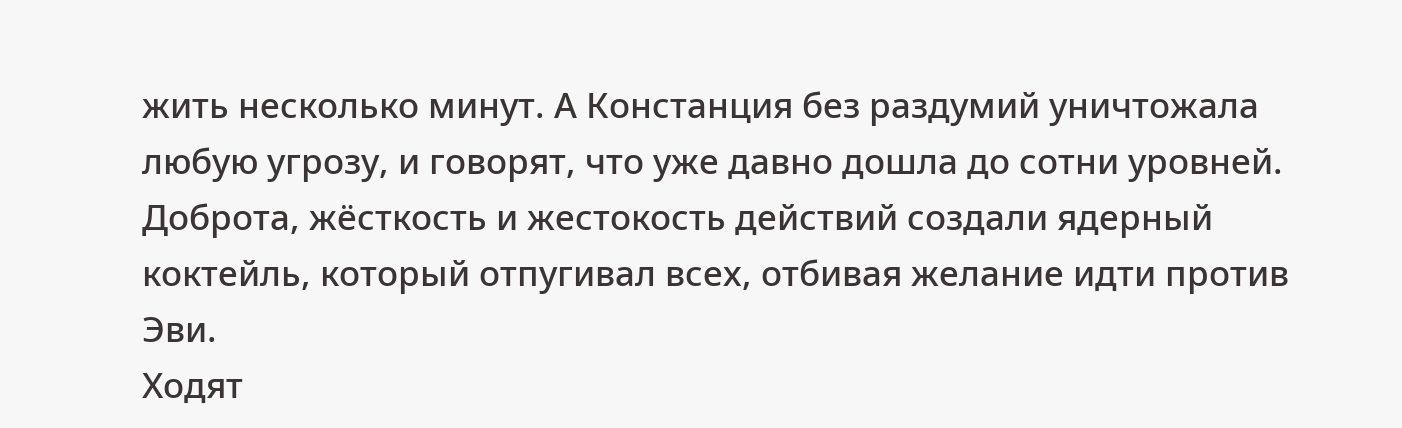жить несколько минут. А Констанция без раздумий уничтожала любую угрозу, и говорят, что уже давно дошла до сотни уровней.
Доброта, жёсткость и жестокость действий создали ядерный коктейль, который отпугивал всех, отбивая желание идти против Эви.
Ходят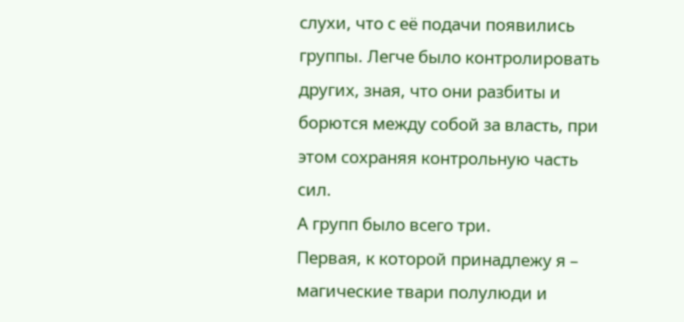слухи, что с её подачи появились группы. Легче было контролировать других, зная, что они разбиты и борются между собой за власть, при этом сохраняя контрольную часть сил.
А групп было всего три.
Первая, к которой принадлежу я – магические твари полулюди и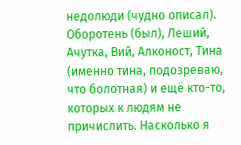недолюди (чудно описал). Оборотень (был), Леший, Ачутка, Вий, Алконост, Тина (именно тина, подозреваю, что болотная) и ещё кто-то, которых к людям не причислить. Насколько я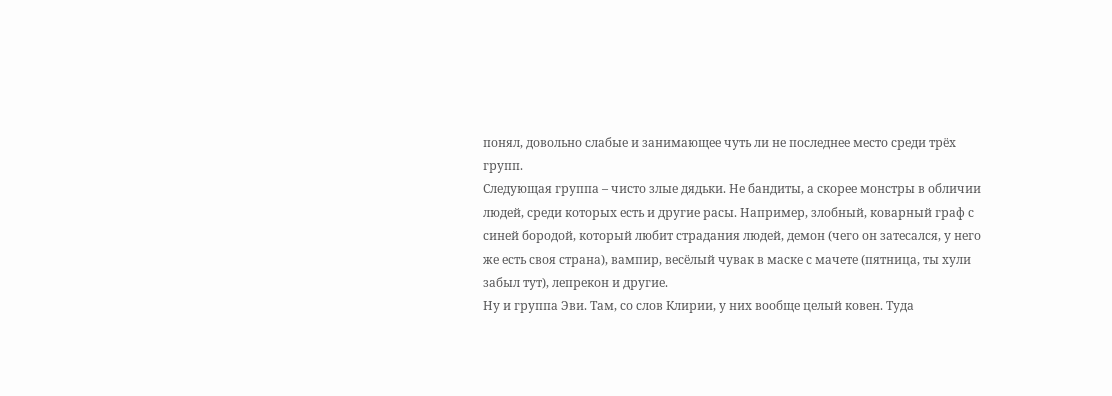понял, довольно слабые и занимающее чуть ли не последнее место среди трёх групп.
Следующая группа – чисто злые дядьки. Не бандиты, а скорее монстры в обличии людей, среди которых есть и другие расы. Например, злобный, коварный граф с синей бородой, который любит страдания людей, демон (чего он затесался, у него же есть своя страна), вампир, весёлый чувак в маске с мачете (пятница, ты хули забыл тут), лепрекон и другие.
Ну и группа Эви. Там, со слов Клирии, у них вообще целый ковен. Туда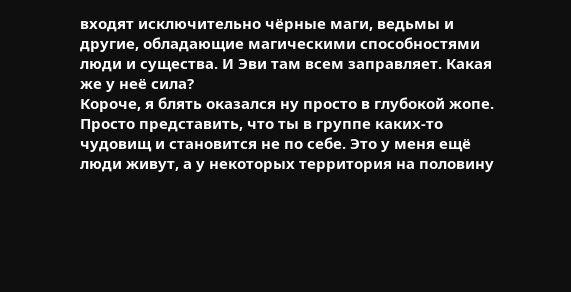входят исключительно чёрные маги, ведьмы и другие, обладающие магическими способностями люди и существа. И Эви там всем заправляет. Какая же у неё сила?
Короче, я блять оказался ну просто в глубокой жопе. Просто представить, что ты в группе каких-то чудовищ и становится не по себе. Это у меня ещё люди живут, а у некоторых территория на половину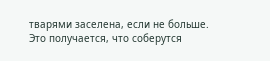тварями заселена, если не больше. Это получается, что соберутся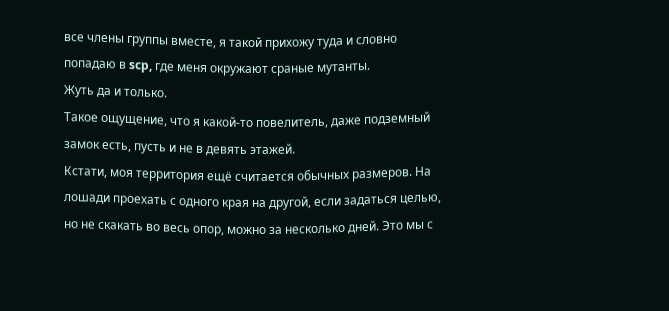все члены группы вместе, я такой прихожу туда и словно попадаю в scp, где меня окружают сраные мутанты.
Жуть да и только.
Такое ощущение, что я какой-то повелитель, даже подземный замок есть, пусть и не в девять этажей.
Кстати, моя территория ещё считается обычных размеров. На лошади проехать с одного края на другой, если задаться целью, но не скакать во весь опор, можно за несколько дней. Это мы с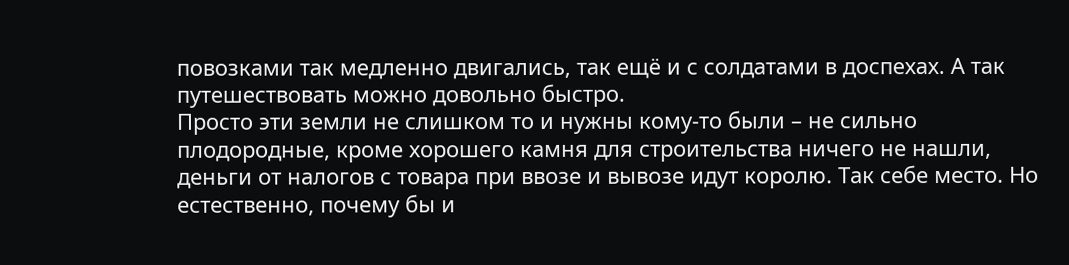повозками так медленно двигались, так ещё и с солдатами в доспехах. А так путешествовать можно довольно быстро.
Просто эти земли не слишком то и нужны кому-то были – не сильно плодородные, кроме хорошего камня для строительства ничего не нашли, деньги от налогов с товара при ввозе и вывозе идут королю. Так себе место. Но естественно, почему бы и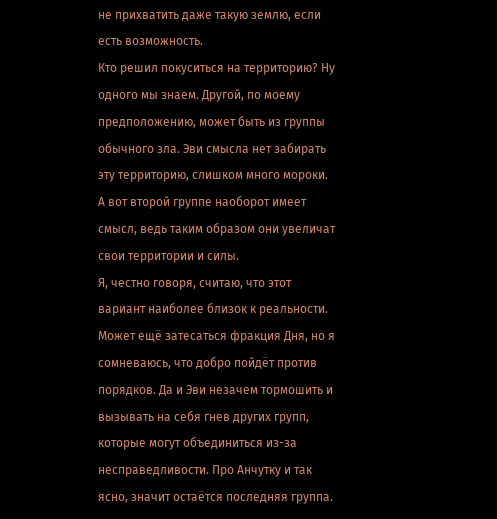не прихватить даже такую землю, если есть возможность.
Кто решил покуситься на территорию? Ну одного мы знаем. Другой, по моему предположению, может быть из группы обычного зла. Эви смысла нет забирать эту территорию, слишком много мороки. А вот второй группе наоборот имеет смысл, ведь таким образом они увеличат свои территории и силы.
Я, честно говоря, считаю, что этот вариант наиболее близок к реальности. Может ещё затесаться фракция Дня, но я сомневаюсь, что добро пойдёт против порядков. Да и Эви незачем тормошить и вызывать на себя гнев других групп, которые могут объединиться из-за несправедливости. Про Анчутку и так ясно, значит остаётся последняя группа.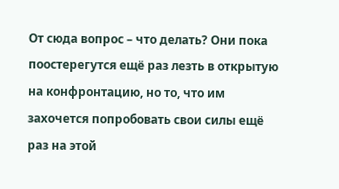От сюда вопрос – что делать? Они пока поостерегутся ещё раз лезть в открытую на конфронтацию, но то, что им захочется попробовать свои силы ещё раз на этой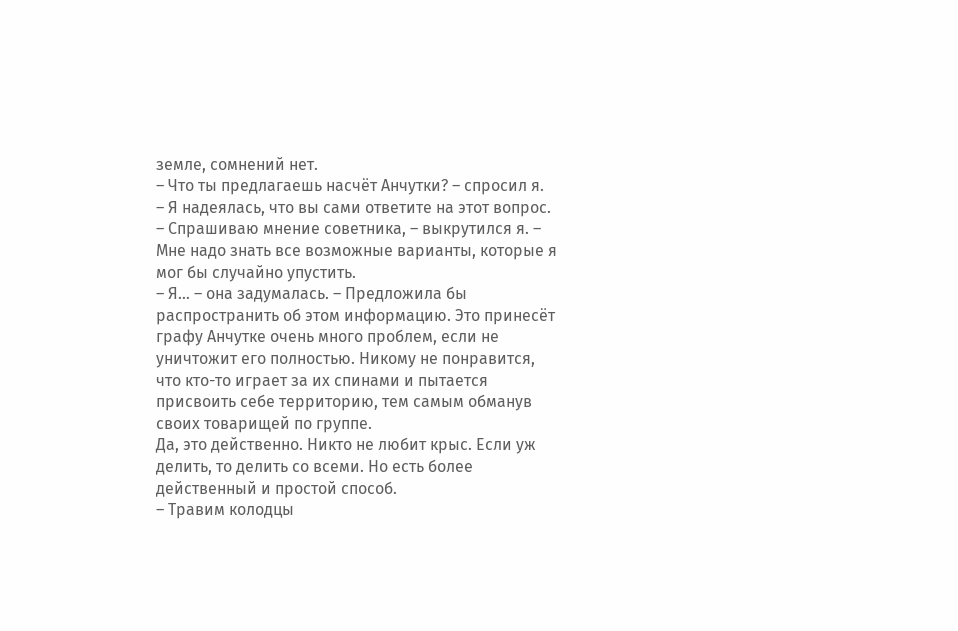земле, сомнений нет.
– Что ты предлагаешь насчёт Анчутки? – спросил я.
– Я надеялась, что вы сами ответите на этот вопрос.
– Спрашиваю мнение советника, – выкрутился я. – Мне надо знать все возможные варианты, которые я мог бы случайно упустить.
– Я… – она задумалась. – Предложила бы распространить об этом информацию. Это принесёт графу Анчутке очень много проблем, если не уничтожит его полностью. Никому не понравится, что кто-то играет за их спинами и пытается присвоить себе территорию, тем самым обманув своих товарищей по группе.
Да, это действенно. Никто не любит крыс. Если уж делить, то делить со всеми. Но есть более действенный и простой способ.
– Травим колодцы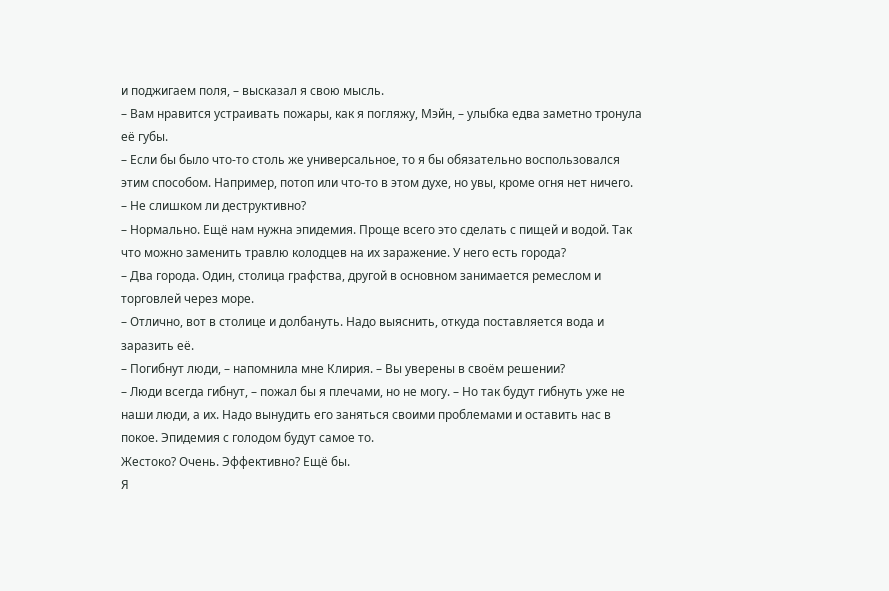и поджигаем поля, – высказал я свою мысль.
– Вам нравится устраивать пожары, как я погляжу, Мэйн, – улыбка едва заметно тронула её губы.
– Если бы было что-то столь же универсальное, то я бы обязательно воспользовался этим способом. Например, потоп или что-то в этом духе, но увы, кроме огня нет ничего.
– Не слишком ли деструктивно?
– Нормально. Ещё нам нужна эпидемия. Проще всего это сделать с пищей и водой. Так что можно заменить травлю колодцев на их заражение. У него есть города?
– Два города. Один, столица графства, другой в основном занимается ремеслом и торговлей через море.
– Отлично, вот в столице и долбануть. Надо выяснить, откуда поставляется вода и заразить её.
– Погибнут люди, – напомнила мне Клирия. – Вы уверены в своём решении?
– Люди всегда гибнут, – пожал бы я плечами, но не могу. – Но так будут гибнуть уже не наши люди, а их. Надо вынудить его заняться своими проблемами и оставить нас в покое. Эпидемия с голодом будут самое то.
Жестоко? Очень. Эффективно? Ещё бы.
Я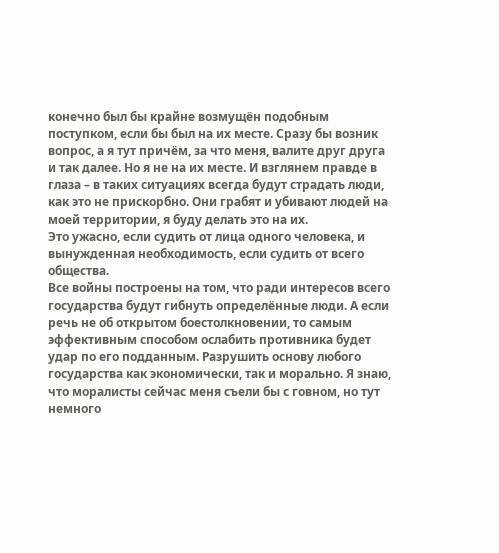конечно был бы крайне возмущён подобным поступком, если бы был на их месте. Сразу бы возник вопрос, а я тут причём, за что меня, валите друг друга и так далее. Но я не на их месте. И взглянем правде в глаза – в таких ситуациях всегда будут страдать люди, как это не прискорбно. Они грабят и убивают людей на моей территории, я буду делать это на их.
Это ужасно, если судить от лица одного человека, и вынужденная необходимость, если судить от всего общества.
Все войны построены на том, что ради интересов всего государства будут гибнуть определённые люди. А если речь не об открытом боестолкновении, то самым эффективным способом ослабить противника будет удар по его подданным. Разрушить основу любого государства как экономически, так и морально. Я знаю, что моралисты сейчас меня съели бы с говном, но тут немного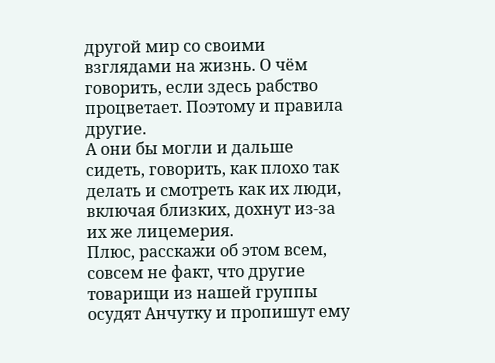другой мир со своими взглядами на жизнь. О чём говорить, если здесь рабство процветает. Поэтому и правила другие.
А они бы могли и дальше сидеть, говорить, как плохо так делать и смотреть как их люди, включая близких, дохнут из-за их же лицемерия.
Плюс, расскажи об этом всем, совсем не факт, что другие товарищи из нашей группы осудят Анчутку и пропишут ему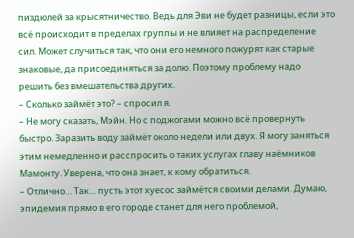пиздюлей за крысятничество. Ведь для Эви не будет разницы, если это всё происходит в пределах группы и не влияет на распределение сил. Может случиться так, что они его немного пожурят как старые знаковые, да присоединяться за долю. Поэтому проблему надо решить без вмешательства других.
– Сколько займёт это? – спросил я.
– Не могу сказать, Мэйн. Но с поджогами можно всё провернуть быстро. Заразить воду займёт около недели или двух. Я могу заняться этим немедленно и расспросить о таких услугах главу наёмников Мамонту. Уверена, что она знает, к кому обратиться.
– Отлично… Так… пусть этот хуесос займётся своими делами. Думаю, эпидемия прямо в его городе станет для него проблемой,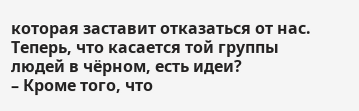которая заставит отказаться от нас. Теперь, что касается той группы людей в чёрном, есть идеи?
– Кроме того, что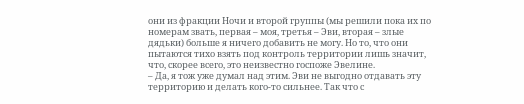они из фракции Ночи и второй группы (мы решили пока их по номерам звать, первая – моя, третья – Эви, вторая – злые дядьки) больше я ничего добавить не могу. Но то, что они пытаются тихо взять под контроль территории лишь значит, что, скорее всего, это неизвестно госпоже Эвелине.
– Да, я тож уже думал над этим. Эви не выгодно отдавать эту территорию и делать кого-то сильнее. Так что с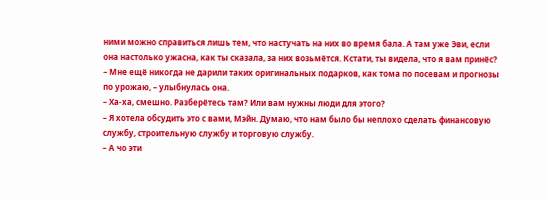ними можно справиться лишь тем, что настучать на них во время бала. А там уже Эви, если она настолько ужасна, как ты сказала, за них возьмётся. Кстати, ты видела, что я вам принёс?
– Мне ещё никогда не дарили таких оригинальных подарков, как тома по посевам и прогнозы по урожаю, – улыбнулась она.
– Ха-ха, смешно. Разберётесь там? Или вам нужны люди для этого?
– Я хотела обсудить это с вами, Мэйн. Думаю, что нам было бы неплохо сделать финансовую службу, строительную службу и торговую службу.
– А чо эти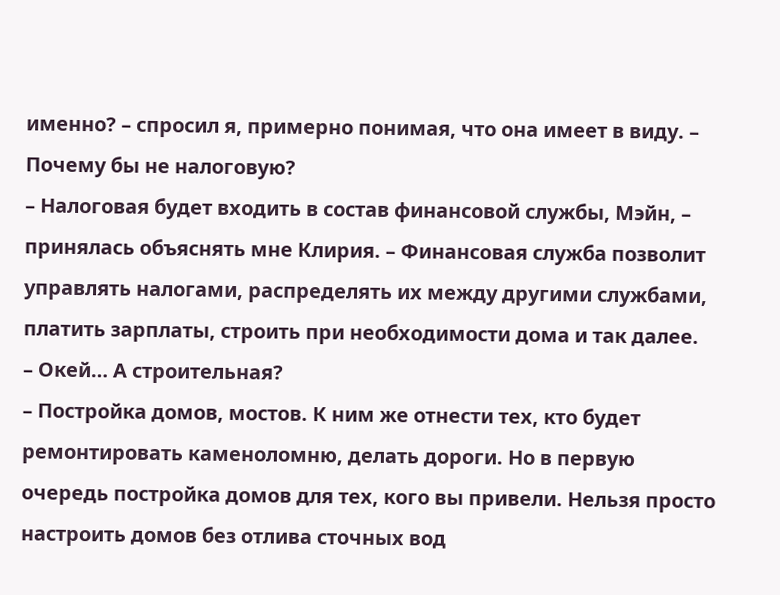именно? – спросил я, примерно понимая, что она имеет в виду. – Почему бы не налоговую?
– Налоговая будет входить в состав финансовой службы, Мэйн, – принялась объяснять мне Клирия. – Финансовая служба позволит управлять налогами, распределять их между другими службами, платить зарплаты, строить при необходимости дома и так далее.
– Окей… А строительная?
– Постройка домов, мостов. К ним же отнести тех, кто будет ремонтировать каменоломню, делать дороги. Но в первую очередь постройка домов для тех, кого вы привели. Нельзя просто настроить домов без отлива сточных вод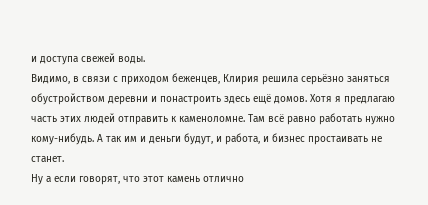и доступа свежей воды.
Видимо, в связи с приходом беженцев, Клирия решила серьёзно заняться обустройством деревни и понастроить здесь ещё домов. Хотя я предлагаю часть этих людей отправить к каменоломне. Там всё равно работать нужно кому-нибудь. А так им и деньги будут, и работа, и бизнес простаивать не станет.
Ну а если говорят, что этот камень отлично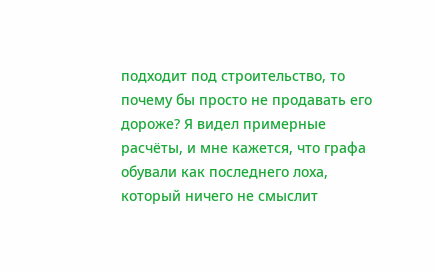подходит под строительство, то почему бы просто не продавать его дороже? Я видел примерные расчёты, и мне кажется, что графа обували как последнего лоха, который ничего не смыслит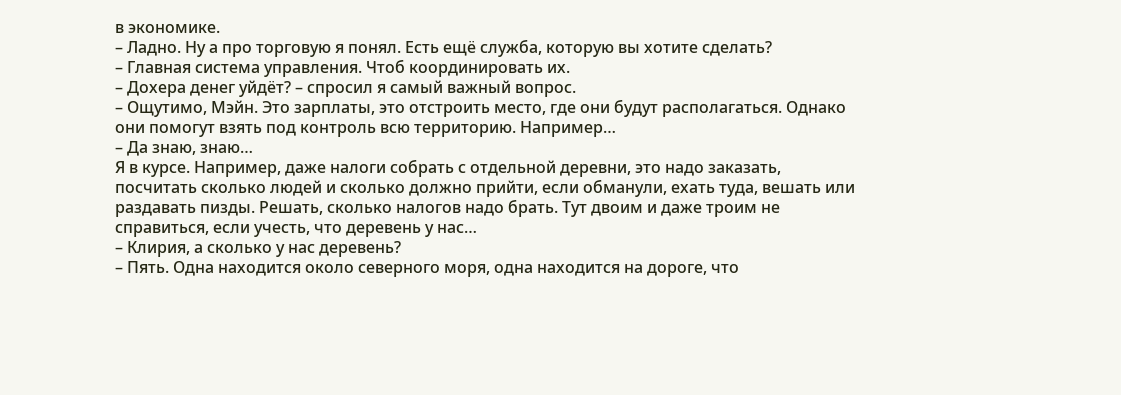в экономике.
– Ладно. Ну а про торговую я понял. Есть ещё служба, которую вы хотите сделать?
– Главная система управления. Чтоб координировать их.
– Дохера денег уйдёт? – спросил я самый важный вопрос.
– Ощутимо, Мэйн. Это зарплаты, это отстроить место, где они будут располагаться. Однако они помогут взять под контроль всю территорию. Например…
– Да знаю, знаю…
Я в курсе. Например, даже налоги собрать с отдельной деревни, это надо заказать, посчитать сколько людей и сколько должно прийти, если обманули, ехать туда, вешать или раздавать пизды. Решать, сколько налогов надо брать. Тут двоим и даже троим не справиться, если учесть, что деревень у нас…
– Клирия, а сколько у нас деревень?
– Пять. Одна находится около северного моря, одна находится на дороге, что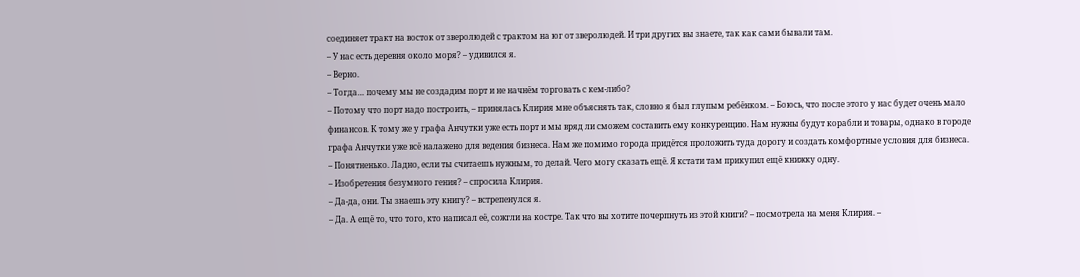соединяет тракт на восток от зверолюдей с трактом на юг от зверолюдей. И три других вы знаете, так как сами бывали там.
– У нас есть деревня около моря? – удивился я.
– Верно.
– Тогда… почему мы не создадим порт и не начнём торговать с кем-либо?
– Потому что порт надо построить, – принялась Клирия мне объяснять так, словно я был глупым ребёнком. – Боюсь, что после этого у нас будет очень мало финансов. К тому же у графа Анчутки уже есть порт и мы вряд ли сможем составить ему конкуренцию. Нам нужны будут корабли и товары, однако в городе графа Анчутки уже всё налажено для ведения бизнеса. Нам же помимо города придётся проложить туда дорогу и создать комфортные условия для бизнеса.
– Понятненько. Ладно, если ты считаешь нужным, то делай. Чего могу сказать ещё. Я кстати там прикупил ещё книжку одну.
– Изобретения безумного гения? – спросила Клирия.
– Да-да, они. Ты знаешь эту книгу? – встрепенулся я.
– Да. А ещё то, что того, кто написал её, сожгли на костре. Так что вы хотите почерпнуть из этой книги? – посмотрела на меня Клирия. –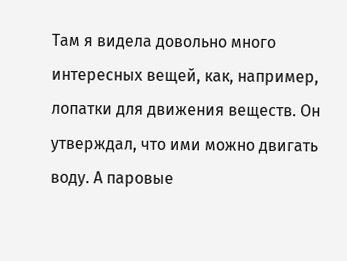Там я видела довольно много интересных вещей, как, например, лопатки для движения веществ. Он утверждал, что ими можно двигать воду. А паровые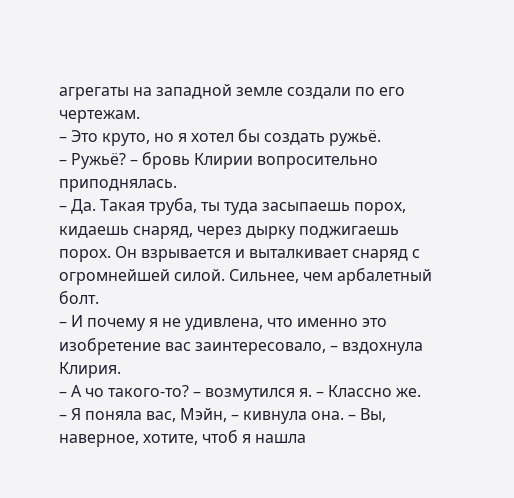агрегаты на западной земле создали по его чертежам.
– Это круто, но я хотел бы создать ружьё.
– Ружьё? – бровь Клирии вопросительно приподнялась.
– Да. Такая труба, ты туда засыпаешь порох, кидаешь снаряд, через дырку поджигаешь порох. Он взрывается и выталкивает снаряд с огромнейшей силой. Сильнее, чем арбалетный болт.
– И почему я не удивлена, что именно это изобретение вас заинтересовало, – вздохнула Клирия.
– А чо такого-то? – возмутился я. – Классно же.
– Я поняла вас, Мэйн, – кивнула она. – Вы, наверное, хотите, чтоб я нашла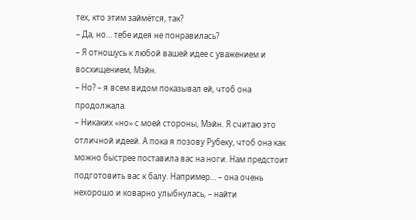тех, кто этим займётся, так?
– Да, но… тебе идея не понравилась?
– Я отношусь к любой вашей идее с уважением и восхищением, Мэйн.
– Но? – я всем видом показывал ей, чтоб она продолжала.
– Никаких «но» с моей стороны, Мэйн. Я считаю это отличной идеей. А пока я позову Рубеку, чтоб она как можно быстрее поставила вас на ноги. Нам предстоит подготовить вас к балу. Например… – она очень нехорошо и коварно улыбнулась, – найти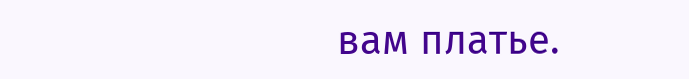вам платье.